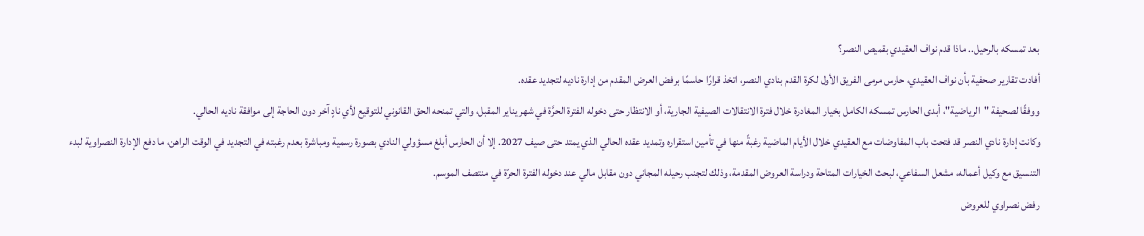بعد تمسكه بالرحيل.. ماذا قدم نواف العقيدي بقميص النصر؟
أفادت تقارير صحفية بأن نواف العقيدي، حارس مرمى الفريق الأول لكرة القدم بنادي النصر، اتخذ قرارًا حاسمًا برفض العرض المقدم من إدارة ناديه لتجديد عقده.
ووفقًا لصحيفة "الرياضية"، أبدى الحارس تمسكه الكامل بخيار المغادرة خلال فترة الانتقالات الصيفية الجارية، أو الانتظار حتى دخوله الفترة الحرَّة في شهر يناير المقبل، والتي تمنحه الحق القانوني للتوقيع لأي نادٍ آخر دون الحاجة إلى موافقة ناديه الحالي.
وكانت إدارة نادي النصر قد فتحت باب المفاوضات مع العقيدي خلال الأيام الماضية رغبةً منها في تأمين استقراره وتمديد عقده الحالي الذي يمتد حتى صيف 2027. إلا أن الحارس أبلغ مسؤولي النادي بصورة رسمية ومباشرة بعدم رغبته في التجديد في الوقت الراهن، ما دفع الإدارة النصراوية لبدء التنسيق مع وكيل أعماله، مشعل السفاعي، لبحث الخيارات المتاحة ودراسة العروض المقدمة، وذلك لتجنب رحيله المجاني دون مقابل مالي عند دخوله الفترة الحرّة في منتصف الموسم.
رفض نصراوي للعروض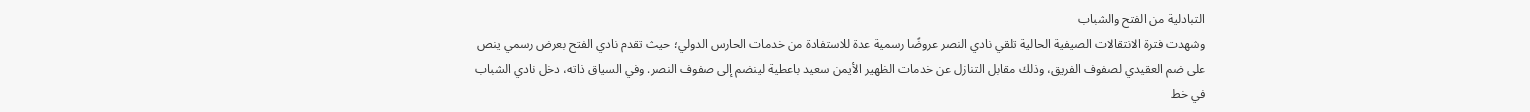التبادلية من الفتح والشباب
وشهدت فترة الانتقالات الصيفية الحالية تلقي نادي النصر عروضًا رسمية عدة للاستفادة من خدمات الحارس الدولي؛ حيث تقدم نادي الفتح بعرض رسمي ينص على ضم العقيدي لصفوف الفريق، وذلك مقابل التنازل عن خدمات الظهير الأيمن سعيد باعطية لينضم إلى صفوف النصر. وفي السياق ذاته، دخل نادي الشباب في خط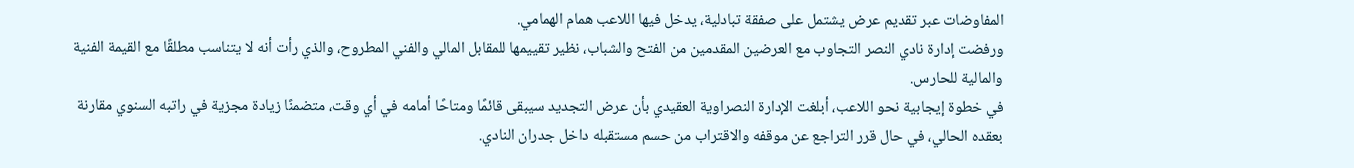المفاوضات عبر تقديم عرض يشتمل على صفقة تبادلية، يدخل فيها اللاعب همام الهمامي.
ورفضت إدارة نادي النصر التجاوب مع العرضين المقدمين من الفتح والشباب، نظير تقييمها للمقابل المالي والفني المطروح، والذي رأت أنه لا يتناسب مطلقًا مع القيمة الفنية والمالية للحارس.
في خطوة إيجابية نحو اللاعب، أبلغت الإدارة النصراوية العقيدي بأن عرض التجديد سيبقى قائمًا ومتاحًا أمامه في أي وقت، متضمنًا زيادة مجزية في راتبه السنوي مقارنة بعقده الحالي، في حال قرر التراجع عن موقفه والاقتراب من حسم مستقبله داخل جدران النادي.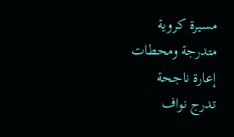مسيرة كروية متدرجة ومحطات إعارة ناجحة
تدرج نواف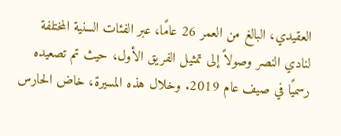العقيدي، البالغ من العمر 26 عامًا، عبر الفئات السنية المختلفة لنادي النصر وصولاً إلى تمثيل الفريق الأول، حيث تم تصعيده رسميًا في صيف عام 2019. وخلال هذه المسيرة، خاض الحارس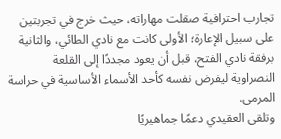تجارب احترافية صقلت مهاراته، حيث خرج في تجربتين على سبيل الإعارة؛ الأولى كانت مع نادي الطائي، والثانية برفقة نادي الفتح، قبل أن يعود مجددًا إلى القلعة النصراوية ليفرض نفسه كأحد الأسماء الأساسية في حراسة المرمى.
وتلقى العقيدي دعمًا جماهيريًا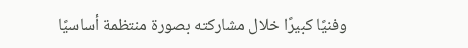وفنيًا كبيرًا خلال مشاركته بصورة منتظمة أساسيًا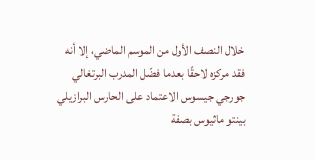خلال النصف الأول من الموسم الماضي، إلا أنه فقد مركزه لاحقًا بعدما فضّل المدرب البرتغالي جورجي جيسوس الاعتماد على الحارس البرازيلي بينتو ماثيوس بصفة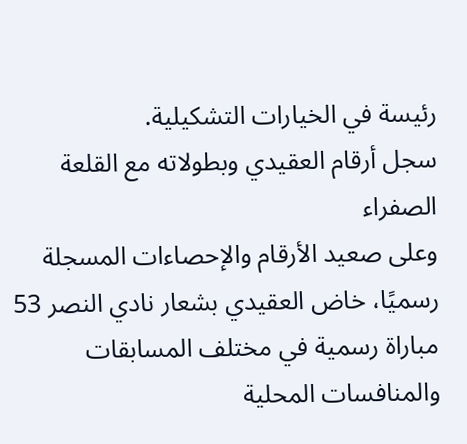رئيسة في الخيارات التشكيلية.
سجل أرقام العقيدي وبطولاته مع القلعة الصفراء
وعلى صعيد الأرقام والإحصاءات المسجلة رسميًا، خاض العقيدي بشعار نادي النصر 53 مباراة رسمية في مختلف المسابقات والمنافسات المحلية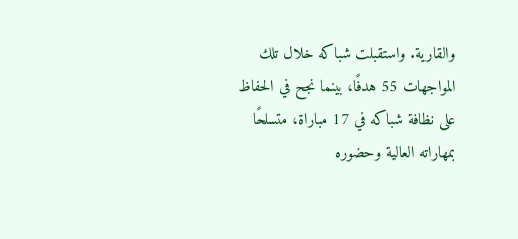والقارية. واستقبلت شباكه خلال تلك المواجهات 55 هدفًا، بينما نجح في الحفاظ على نظافة شباكه في 17 مباراة، متسلحًا بمهاراته العالية وحضوره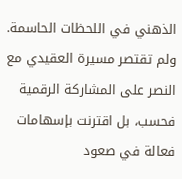الذهني في اللحظات الحاسمة.
ولم تقتصر مسيرة العقيدي مع النصر على المشاركة الرقمية فحسب، بل اقترنت بإسهامات فعالة في صعود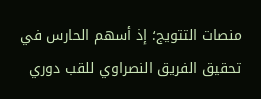منصات التتويج؛ إذ أسهم الحارس في تحقيق الفريق النصراوي للقب دوري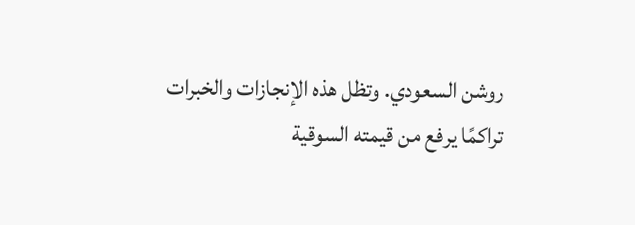روشن السعودي. وتظل هذه الإنجازات والخبرات تراكمًا يرفع من قيمته السوقية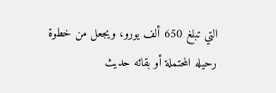التي تبلغ 650 ألف يورو، ويجعل من خطوة رحيله المحتملة أو بقائه حديث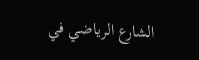الشارع الرياضي في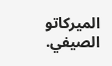الميركاتو الصيفي.